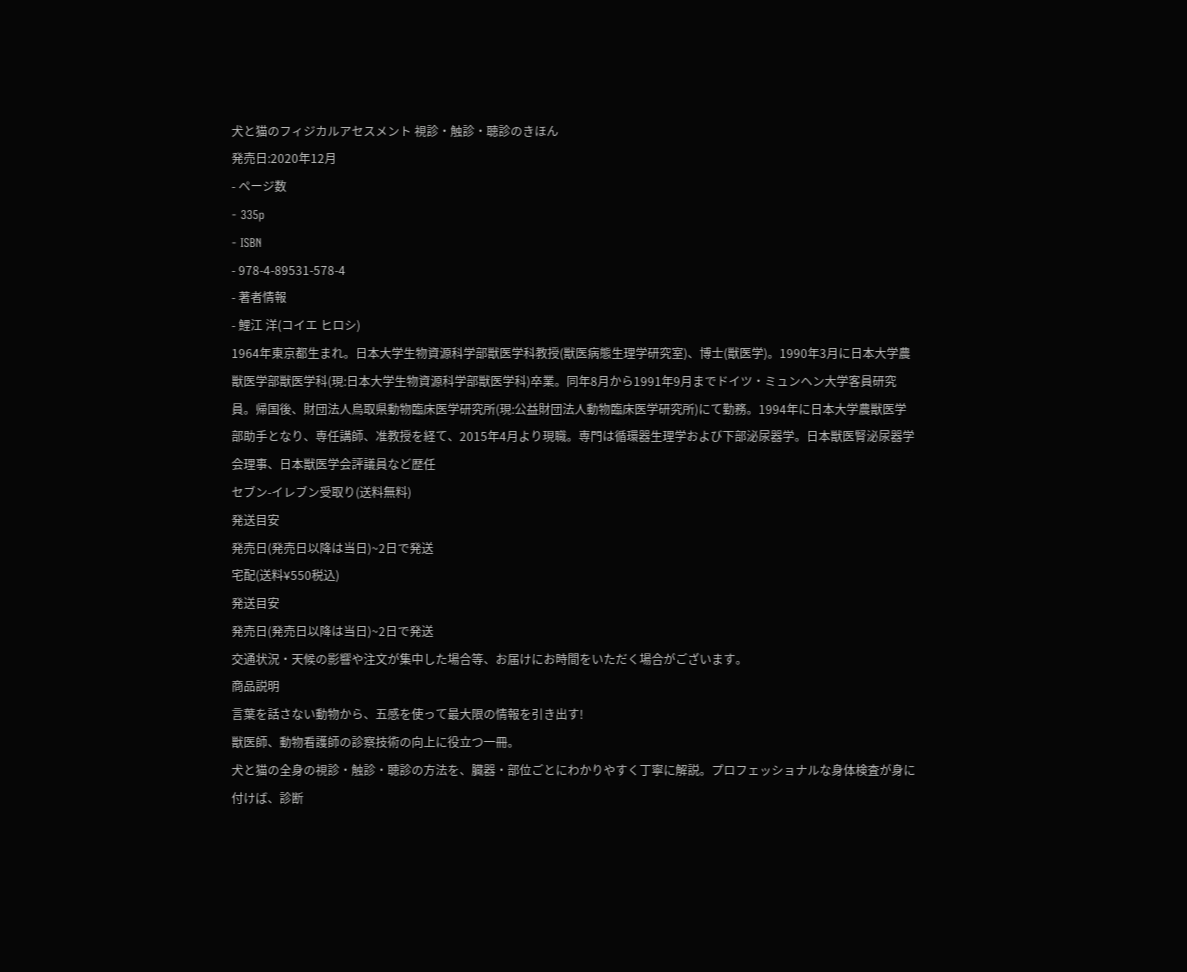犬と猫のフィジカルアセスメント 視診・触診・聴診のきほん
発売日:2020年12月
- ページ数
- 335p
- ISBN
- 978-4-89531-578-4
- 著者情報
- 鯉江 洋(コイエ ヒロシ)
1964年東京都生まれ。日本大学生物資源科学部獣医学科教授(獣医病態生理学研究室)、博士(獣医学)。1990年3月に日本大学農獣医学部獣医学科(現:日本大学生物資源科学部獣医学科)卒業。同年8月から1991年9月までドイツ・ミュンヘン大学客員研究員。帰国後、財団法人鳥取県動物臨床医学研究所(現:公益財団法人動物臨床医学研究所)にて勤務。1994年に日本大学農獣医学部助手となり、専任講師、准教授を経て、2015年4月より現職。専門は循環器生理学および下部泌尿器学。日本獣医腎泌尿器学会理事、日本獣医学会評議員など歴任
セブン-イレブン受取り(送料無料)
発送目安
発売日(発売日以降は当日)~2日で発送
宅配(送料¥550税込)
発送目安
発売日(発売日以降は当日)~2日で発送
交通状況・天候の影響や注文が集中した場合等、お届けにお時間をいただく場合がございます。
商品説明
言葉を話さない動物から、五感を使って最大限の情報を引き出す!
獣医師、動物看護師の診察技術の向上に役立つ一冊。
犬と猫の全身の視診・触診・聴診の方法を、臓器・部位ごとにわかりやすく丁寧に解説。プロフェッショナルな身体検査が身に付けば、診断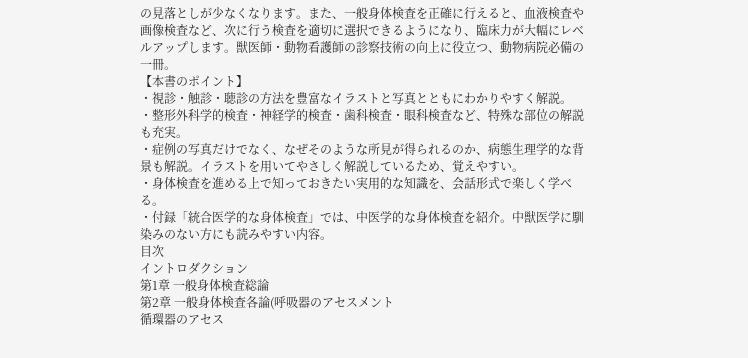の見落としが少なくなります。また、一般身体検査を正確に行えると、血液検査や画像検査など、次に行う検査を適切に選択できるようになり、臨床力が大幅にレベルアップします。獣医師・動物看護師の診察技術の向上に役立つ、動物病院必備の一冊。
【本書のポイント】
・視診・触診・聴診の方法を豊富なイラストと写真とともにわかりやすく解説。
・整形外科学的検査・神経学的検査・歯科検査・眼科検査など、特殊な部位の解説も充実。
・症例の写真だけでなく、なぜそのような所見が得られるのか、病態生理学的な背景も解説。イラストを用いてやさしく解説しているため、覚えやすい。
・身体検査を進める上で知っておきたい実用的な知識を、会話形式で楽しく学べる。
・付録「統合医学的な身体検査」では、中医学的な身体検査を紹介。中獣医学に馴染みのない方にも読みやすい内容。
目次
イントロダクション
第1章 一般身体検査総論
第2章 一般身体検査各論(呼吸器のアセスメント
循環器のアセス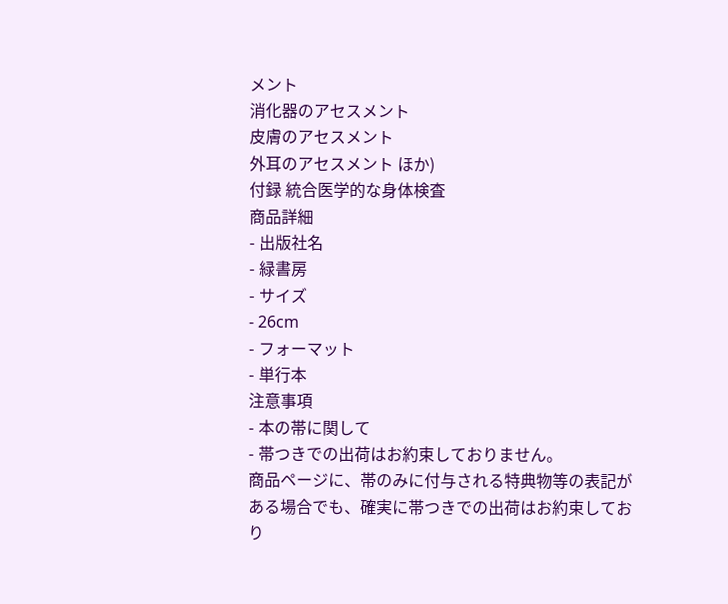メント
消化器のアセスメント
皮膚のアセスメント
外耳のアセスメント ほか)
付録 統合医学的な身体検査
商品詳細
- 出版社名
- 緑書房
- サイズ
- 26cm
- フォーマット
- 単行本
注意事項
- 本の帯に関して
- 帯つきでの出荷はお約束しておりません。
商品ページに、帯のみに付与される特典物等の表記がある場合でも、確実に帯つきでの出荷はお約束しており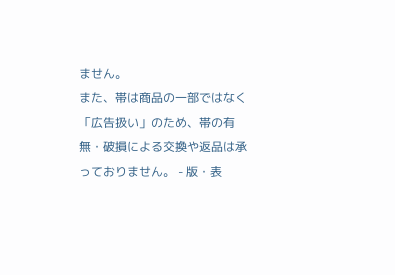ません。
また、帯は商品の一部ではなく「広告扱い」のため、帯の有無・破損による交換や返品は承っておりません。 - 版・表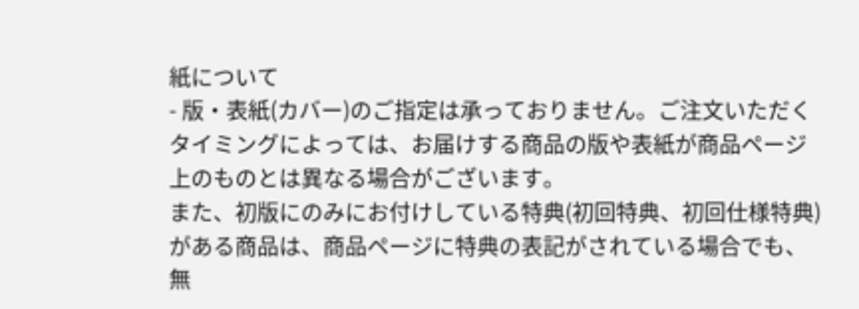紙について
- 版・表紙(カバー)のご指定は承っておりません。ご注文いただくタイミングによっては、お届けする商品の版や表紙が商品ページ上のものとは異なる場合がございます。
また、初版にのみにお付けしている特典(初回特典、初回仕様特典)がある商品は、商品ページに特典の表記がされている場合でも、無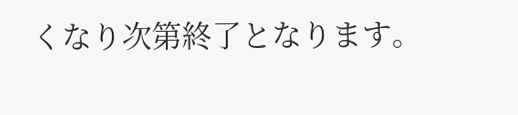くなり次第終了となります。